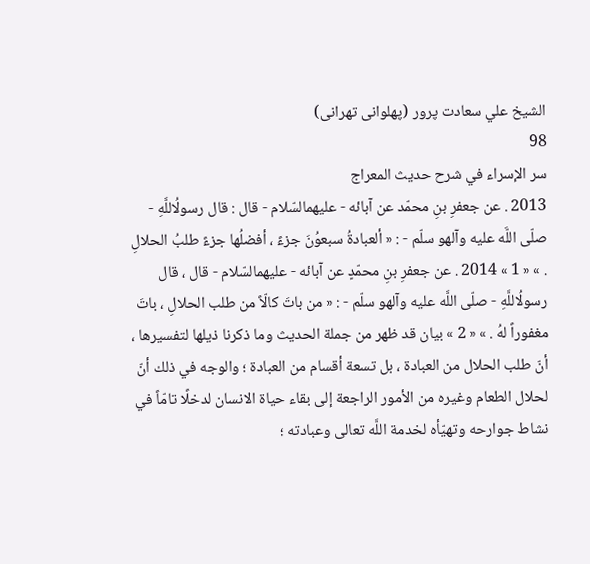الشيخ علي سعادت پرور (پهلوانى تهرانى)
98
سر الإسراء في شرح حديث المعراج
2013 . عن جعفرِ بنِ محمّد عن آبائه - عليهمالسّلام - قال : قال رسولُاللَّهِ - صلّى اللَّه عليه وآلهو سلّم - : « ألعبادةُ سبعوُنَ جزءً ، أفضلُها جزءً طلبُ الحلالِ . » « 1 » 2014 . عن جعفرِ بنِ محمّدٍ عن آبائه - عليهمالسّلام - قال ، قال رسولُاللَّهِ - صلّى اللَّه عليه وآلهو سلّم - : « من باتَ كالّاً من طلب الحلالِ ، باتَ مغفوراً لهُ . » « 2 » بيان قد ظهر من جملة الحديث وما ذكرنا ذيلها لتفسيرها ، أنّ طلب الحلال من العبادة ، بل تسعة أقسام من العبادة ؛ والوجه في ذلك أنّ لحلال الطعام وغيره من الأمور الراجعة إلى بقاء حياة الانسان لدخلًا تامّاً في نشاط جوارحه وتهيّأه لخدمة اللَّه تعالى وعبادته ؛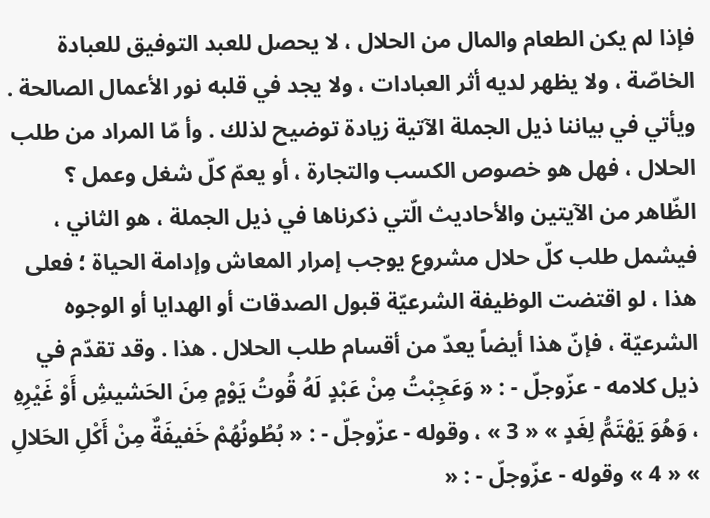فإذا لم يكن الطعام والمال من الحلال ، لا يحصل للعبد التوفيق للعبادة الخاصّة ، ولا يظهر لديه أثر العبادات ، ولا يجد في قلبه نور الأعمال الصالحة . ويأتي في بياننا ذيل الجملة الآتية زيادة توضيح لذلك . وأ مّا المراد من طلب الحلال ، فهل هو خصوص الكسب والتجارة ، أو يعمّ كلّ شغل وعمل ؟ الظّاهر من الآيتين والأحاديث الّتي ذكرناها في ذيل الجملة ، هو الثاني ، فيشمل طلب كلّ حلال مشروع يوجب إمرار المعاش وإدامة الحياة ؛ فعلى هذا ، لو اقتضت الوظيفة الشرعيّة قبول الصدقات أو الهدايا أو الوجوه الشرعيّة ، فإنّ هذا أيضاً يعدّ من أقسام طلب الحلال . هذا . وقد تقدّم في ذيل كلامه - عزّوجلّ - : « وَعَجِبْتُ مِنْ عَبْدٍ لَهُ قُوتُ يَوْمٍ مِنَ الحَشيشِ أَوْ غَيْرِهِ ، وَهُوَ يَهْتَمُّ لِغَدٍ » « 3 » ، وقوله - عزّوجلّ - : « بُطُونُهُمْ خَفيفَةٌ مِنْ أَكْلِ الحَلالِ » « 4 » وقوله - عزّوجلّ - : «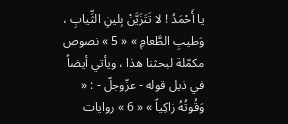يا أَحْمَدُ ! لا تَتَزَيَّنْ بِلينِ الثِّيابِ ، وَطيبِ الطَّعامِ » « 5 » نصوص مكمّلة لبحثنا هذا ، ويأتي أيضاً في ذيل قوله - عزّوجلّ - : « وَقُوتُهُ زاكِياً » « 6 » روايات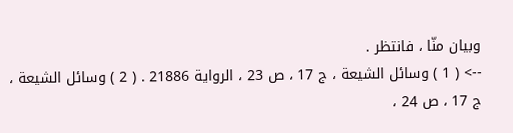وبيان منّا ، فانتظر .
--> ( 1 ) وسائل الشيعة ، ج 17 ، ص 23 ، الرواية 21886 . ( 2 ) وسائل الشيعة ، ج 17 ، ص 24 ،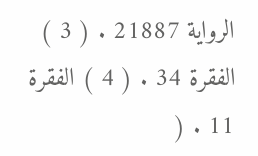الرواية 21887 . ( 3 ) الفقرة 34 . ( 4 ) الفقرة 11 . (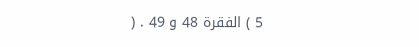5 ) الفقرة 48 و 49 . (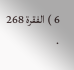6 ) الفقرة 268 .